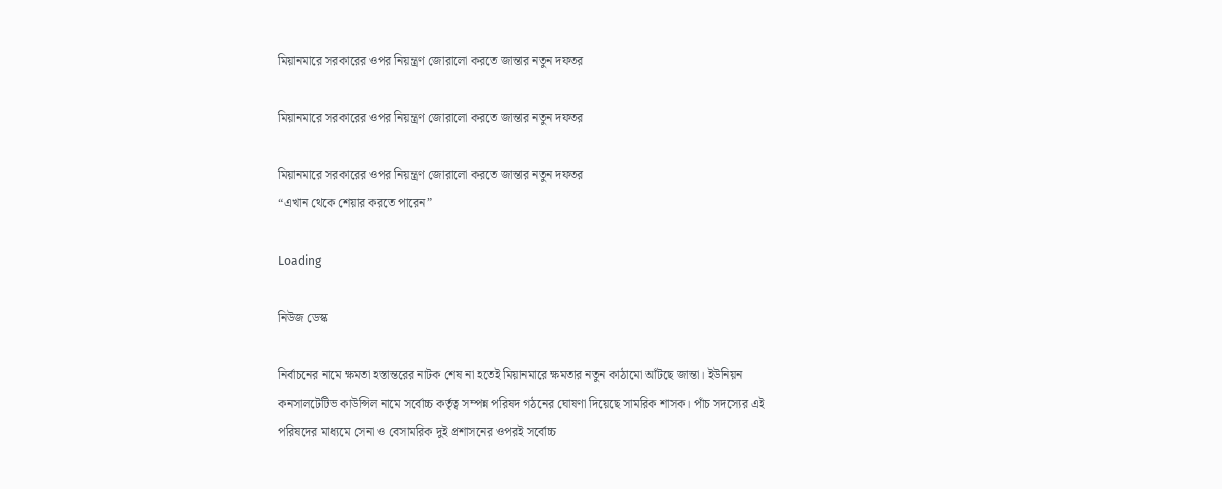মিয়ানমারে সরকারের ওপর নিয়ন্ত্রণ জোরালো করতে জান্তার নতুন দফতর

মিয়ানমারে সরকারের ওপর নিয়ন্ত্রণ জোরালো করতে জান্তার নতুন দফতর

মিয়ানমারে সরকারের ওপর নিয়ন্ত্রণ জোরালো করতে জান্তার নতুন দফতর
“এখান থেকে শেয়ার করতে পারেন”

Loading

নিউজ ডেস্ক

নির্বাচনের নামে ক্ষমতা হস্তান্তরের নাটক শেষ না হতেই মিয়ানমারে ক্ষমতার নতুন কাঠামো আঁটছে জান্তা। ইউনিয়ন কনসালটেটিভ কাউন্সিল নামে সর্বোচ্চ কর্তৃত্ব সম্পন্ন পরিষদ গঠনের ঘোষণা দিয়েছে সামরিক শাসক। পাঁচ সদস্যের এই পরিষদের মাধ্যমে সেনা ও বেসামরিক দুই প্রশাসনের ওপরই সর্বোচ্চ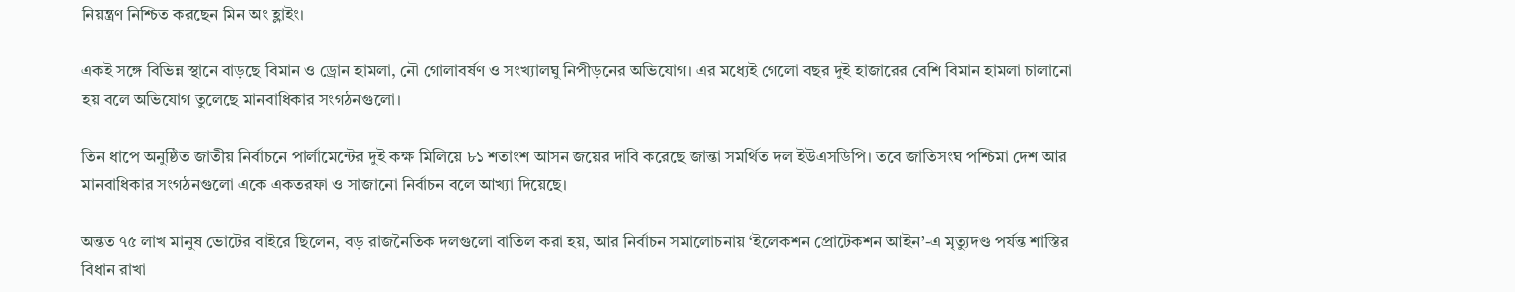নিয়ন্ত্রণ নিশ্চিত করছেন মিন অং হ্লাইং।

একই সঙ্গে বিভিন্ন স্থানে বাড়ছে বিমান ও ড্রোন হামলা, নৌ গোলাবর্ষণ ও সংখ্যালঘু নিপীড়নের অভিযোগ। এর মধ্যেই গেলো বছর দুই হাজারের বেশি বিমান হামলা চালানো হয় বলে অভিযোগ তুলেছে মানবাধিকার সংগঠনগুলো।

তিন ধাপে অনুষ্ঠিত জাতীয় নির্বাচনে পার্লামেন্টের দুই কক্ষ মিলিয়ে ৮১ শতাংশ আসন জয়ের দাবি করেছে জান্তা সমর্থিত দল ইউএসডিপি। তবে জাতিসংঘ পশ্চিমা দেশ আর মানবাধিকার সংগঠনগুলো একে একতরফা ও সাজানো নির্বাচন বলে আখ্যা দিয়েছে।

অন্তত ৭৫ লাখ মানুষ ভোটের বাইরে ছিলেন, বড় রাজনৈতিক দলগুলো বাতিল করা হয়, আর নির্বাচন সমালোচনায় ‘ইলেকশন প্রোটেকশন আইন’-এ মৃত্যুদণ্ড পর্যন্ত শাস্তির বিধান রাখা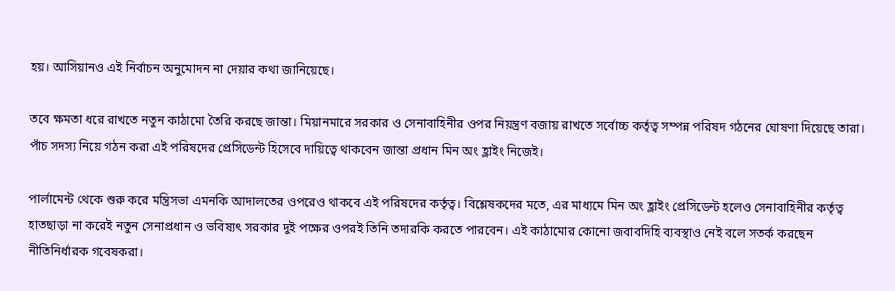হয়। আসিয়ানও এই নির্বাচন অনুমোদন না দেয়ার কথা জানিয়েছে।

তবে ক্ষমতা ধরে রাখতে নতুন কাঠামো তৈরি করছে জান্তা। মিয়ানমারে সরকার ও সেনাবাহিনীর ওপর নিয়ন্ত্রণ বজায় রাখতে সর্বোচ্চ কর্তৃত্ব সম্পন্ন পরিষদ গঠনের ঘোষণা দিয়েছে তারা। পাঁচ সদস্য নিয়ে গঠন করা এই পরিষদের প্রেসিডেন্ট হিসেবে দায়িত্বে থাকবেন জান্তা প্রধান মিন অং হ্লাইং নিজেই।

পার্লামেন্ট থেকে শুরু করে মন্ত্রিসভা এমনকি আদালতের ওপরেও থাকবে এই পরিষদের কর্তৃত্ব। বিশ্লেষকদের মতে, এর মাধ্যমে মিন অং হ্লাইং প্রেসিডেন্ট হলেও সেনাবাহিনীর কর্তৃত্ব হাতছাড়া না করেই নতুন সেনাপ্রধান ও ভবিষ্যৎ সরকার দুই পক্ষের ওপরই তিনি তদারকি করতে পারবেন। এই কাঠামোর কোনো জবাবদিহি ব্যবস্থাও নেই বলে সতর্ক করছেন নীতিনির্ধারক গবেষকরা।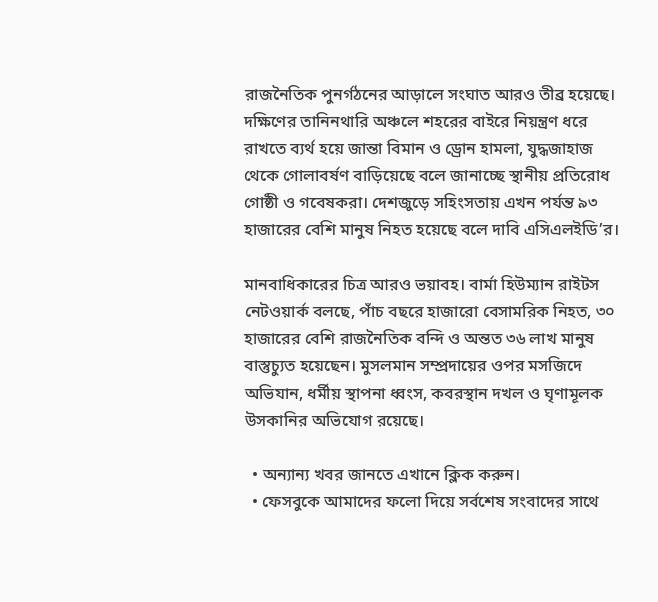রাজনৈতিক পুনর্গঠনের আড়ালে সংঘাত আরও তীব্র হয়েছে। দক্ষিণের তানিনথারি অঞ্চলে শহরের বাইরে নিয়ন্ত্রণ ধরে রাখতে ব্যর্থ হয়ে জান্তা বিমান ও ড্রোন হামলা, যুদ্ধজাহাজ থেকে গোলাবর্ষণ বাড়িয়েছে বলে জানাচ্ছে স্থানীয় প্রতিরোধ গোষ্ঠী ও গবেষকরা। দেশজুড়ে সহিংসতায় এখন পর্যন্ত ৯৩ হাজারের বেশি মানুষ নিহত হয়েছে বলে দাবি এসিএলইডি’র।

মানবাধিকারের চিত্র আরও ভয়াবহ। বার্মা হিউম্যান রাইটস নেটওয়ার্ক বলছে, পাঁচ বছরে হাজারো বেসামরিক নিহত, ৩০ হাজারের বেশি রাজনৈতিক বন্দি ও অন্তত ৩৬ লাখ মানুষ বাস্তুচ্যুত হয়েছেন। মুসলমান সম্প্রদায়ের ওপর মসজিদে অভিযান, ধর্মীয় স্থাপনা ধ্বংস, কবরস্থান দখল ও ঘৃণামূলক উসকানির অভিযোগ রয়েছে।

  • অন্যান্য খবর জানতে এখানে ক্লিক করুন।
  • ফেসবুকে আমাদের ফলো দিয়ে সর্বশেষ সংবাদের সাথে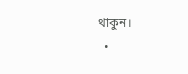থাকুন।
  •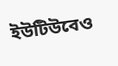ইউটিউবেও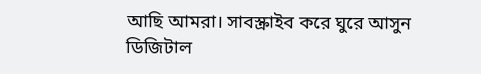আছি আমরা। সাবস্ক্রাইব করে ঘুরে আসুন ডিজিটাল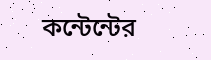কন্টেন্টের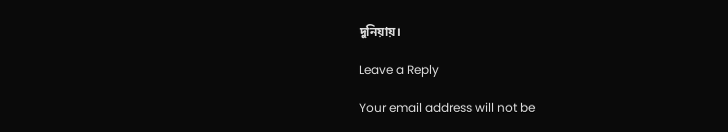দুনিয়ায়।

Leave a Reply

Your email address will not be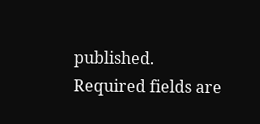published. Required fields are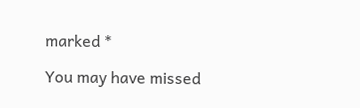marked *

You may have missed